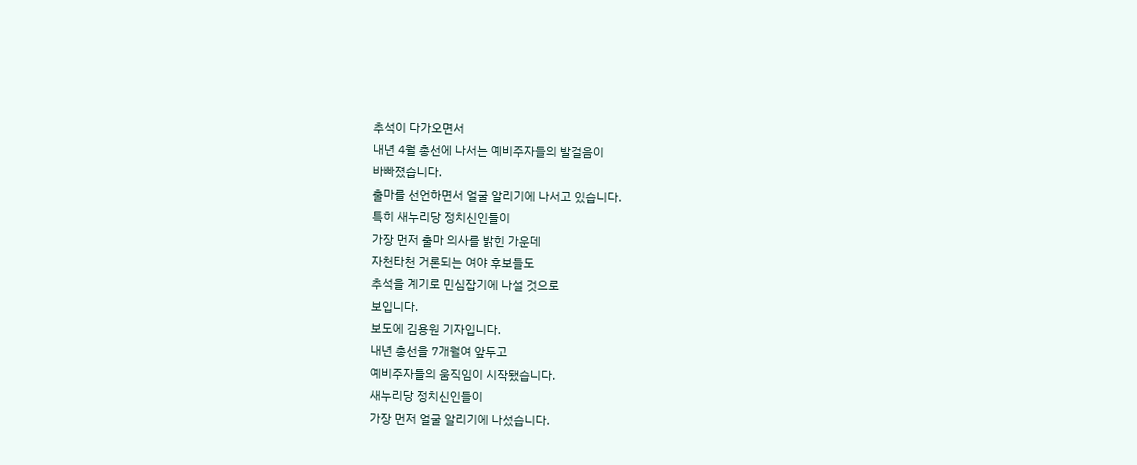추석이 다가오면서
내년 4월 총선에 나서는 예비주자들의 발걸음이
바빠졌습니다.
출마를 선언하면서 얼굴 알리기에 나서고 있습니다.
특히 새누리당 정치신인들이
가장 먼저 출마 의사를 밝힌 가운데
자천타천 거론되는 여야 후보들도
추석을 계기로 민심잡기에 나설 것으로
보입니다.
보도에 김용원 기자입니다.
내년 총선을 7개월여 앞두고
예비주자들의 움직임이 시작됐습니다.
새누리당 정치신인들이
가장 먼저 얼굴 알리기에 나섰습니다.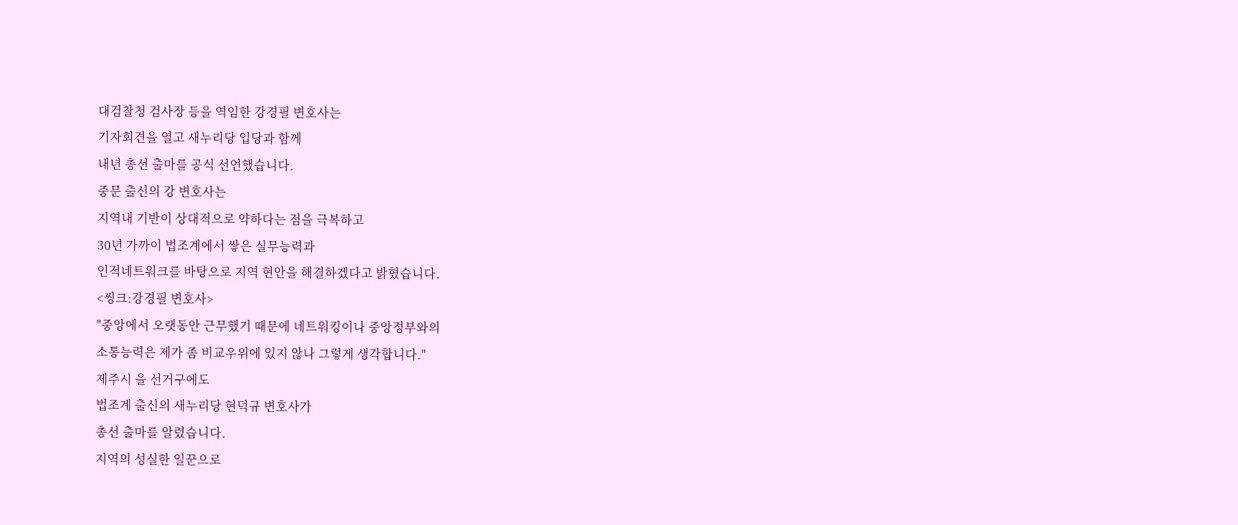대검찰청 검사장 등을 역임한 강경필 변호사는
기자회견을 열고 새누리당 입당과 함께
내년 총선 출마를 공식 선언했습니다.
중문 출신의 강 변호사는
지역내 기반이 상대적으로 약하다는 점을 극복하고
30년 가까이 법조계에서 쌓은 실무능력과
인적네트워크를 바탕으로 지역 현안을 해결하겠다고 밝혔습니다.
<씽크:강경필 변호사>
"중앙에서 오랫동안 근무했기 때문에 네트워킹이나 중앙정부와의
소통능력은 제가 좀 비교우위에 있지 않나 그렇게 생각합니다."
제주시 을 선거구에도
법조계 출신의 새누리당 현덕규 변호사가
총선 출마를 알렸습니다.
지역의 성실한 일꾼으로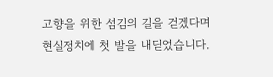고향을 위한 섬김의 길을 걷겠다며
현실정치에 첫 발을 내딛었습니다.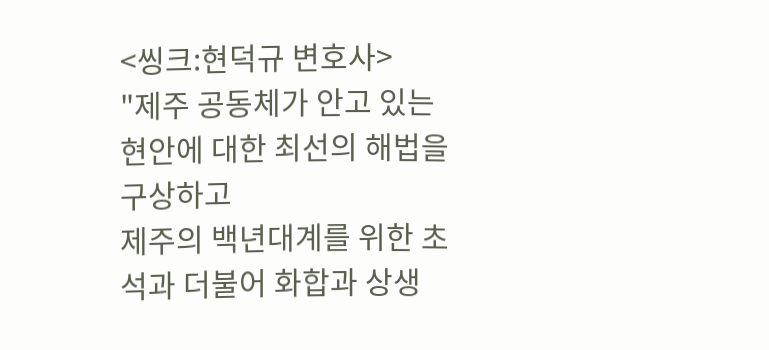<씽크:현덕규 변호사>
"제주 공동체가 안고 있는 현안에 대한 최선의 해법을 구상하고
제주의 백년대계를 위한 초석과 더불어 화합과 상생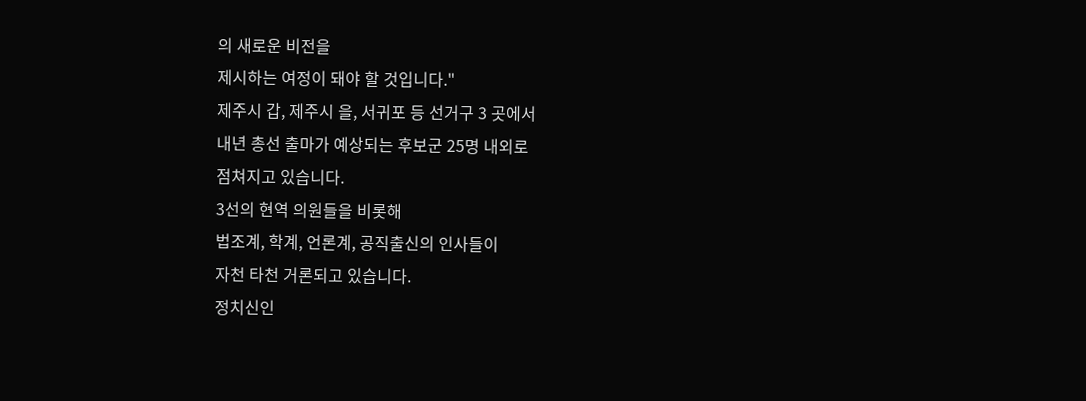의 새로운 비전을
제시하는 여정이 돼야 할 것입니다."
제주시 갑, 제주시 을, 서귀포 등 선거구 3 곳에서
내년 총선 출마가 예상되는 후보군 25명 내외로
점쳐지고 있습니다.
3선의 현역 의원들을 비롯해
법조계, 학계, 언론계, 공직출신의 인사들이
자천 타천 거론되고 있습니다.
정치신인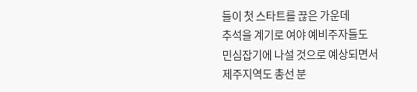들이 첫 스타트를 끊은 가운데
추석을 계기로 여야 예비주자들도
민심잡기에 나설 것으로 예상되면서
제주지역도 총선 분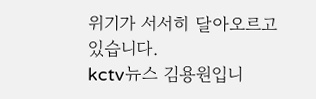위기가 서서히 달아오르고
있습니다.
kctv뉴스 김용원입니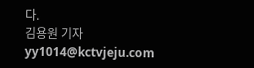다.
김용원 기자
yy1014@kctvjeju.com